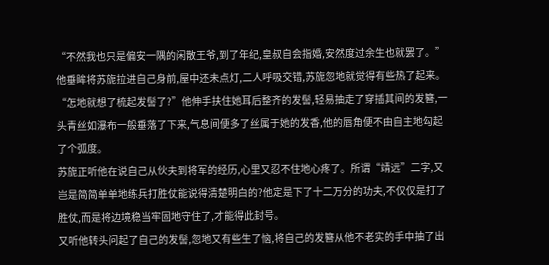“不然我也只是偏安一隅的闲散王爷,到了年纪,皇叔自会指婚,安然度过余生也就罢了。”
他垂眸将苏旎拉进自己身前,屋中还未点灯,二人呼吸交错,苏旎忽地就觉得有些热了起来。
“怎地就想了梳起发髻了?”他伸手扶住她耳后整齐的发髻,轻易抽走了穿插其间的发簪,一头青丝如瀑布一般垂落了下来,气息间便多了丝属于她的发香,他的唇角便不由自主地勾起了个弧度。
苏旎正听他在说自己从伙夫到将军的经历,心里又忍不住地心疼了。所谓“靖远”二字,又岂是简简单单地练兵打胜仗能说得清楚明白的?他定是下了十二万分的功夫,不仅仅是打了胜仗,而是将边境稳当牢固地守住了,才能得此封号。
又听他转头问起了自己的发髻,忽地又有些生了恼,将自己的发簪从他不老实的手中抽了出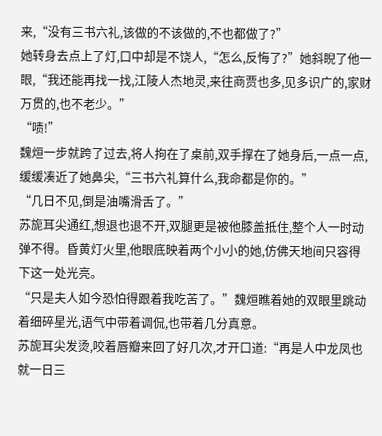来,“没有三书六礼,该做的不该做的,不也都做了?”
她转身去点上了灯,口中却是不饶人,“怎么,反悔了?”她斜睨了他一眼,“我还能再找一找,江陵人杰地灵,来往商贾也多,见多识广的,家财万贯的,也不老少。”
“啧!”
魏烜一步就跨了过去,将人拘在了桌前,双手撑在了她身后,一点一点,缓缓凑近了她鼻尖,“三书六礼算什么,我命都是你的。”
“几日不见,倒是油嘴滑舌了。”
苏旎耳尖通红,想退也退不开,双腿更是被他膝盖抵住,整个人一时动弹不得。昏黄灯火里,他眼底映着两个小小的她,仿佛天地间只容得下这一处光亮。
“只是夫人如今恐怕得跟着我吃苦了。”魏烜瞧着她的双眼里跳动着细碎星光,语气中带着调侃,也带着几分真意。
苏旎耳尖发烫,咬着唇瓣来回了好几次,才开口道:“再是人中龙凤也就一日三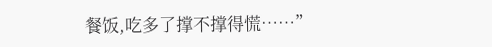餐饭,吃多了撑不撑得慌……”